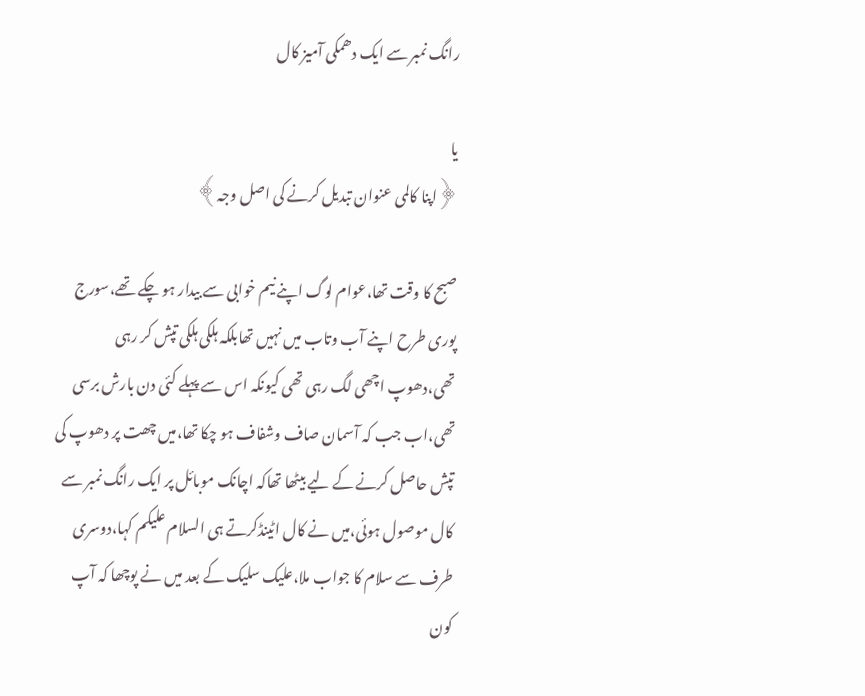رانگ نمبر سے ایک دھمکی آمیز کال

یا
﴿اپنا کالمی عنوان تبدیل کرنے کی اصل وجہ﴾

صبح کا وقت تھا،عوام لوگ اپنے نیم خوابی سے بیدار ہو چکے تھے،سورج پوری طرح اپنے آب وتاب میں نہیں تھابلکہ ہلکی ہلکی تپش کر رہی تھی،دھوپ اچھی لگ رہی تھی کیونکہ اس سے پہلے کئی دن بارش برسی تھی،اب جب کہ آسمان صاف وشفاف ہو چکا تھا،میں چھت پر دھوپ کی تپش حاصل کرنے کے لیے بیٹھا تھاکہ اچانک موبائل پر ایک رانگ نمبر سے کال موصول ہوئی،میں نے کال اٹینڈکرتے ہی السلام علیکم کہا،دوسری طرف سے سلام کا جواب ملا،علیک سلیک کے بعد میں نے پوچھا کہ آپ کون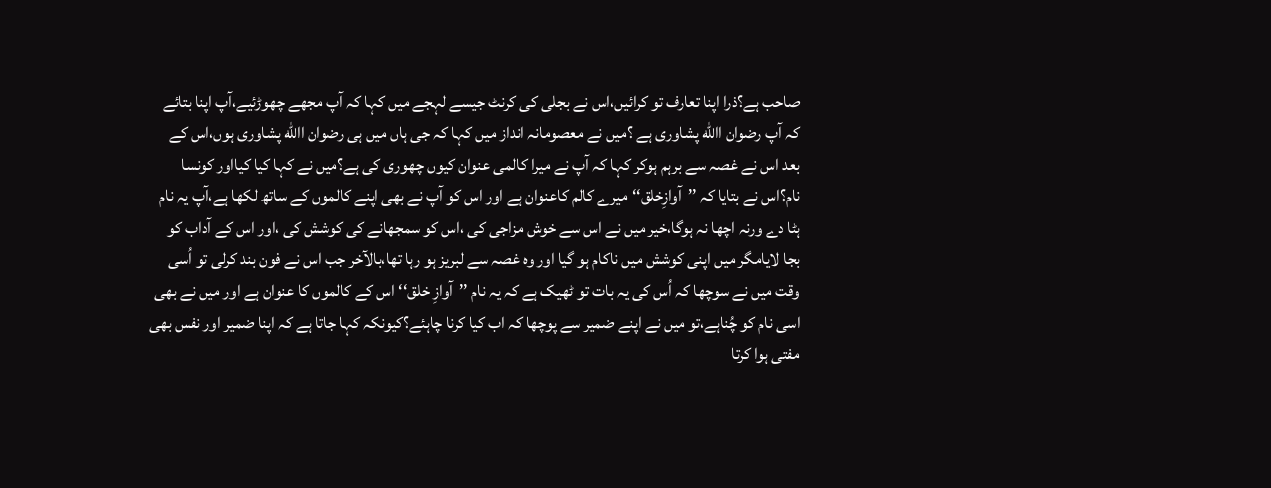صاحب ہے؟ذرا اپنا تعارف تو کرائیں،اس نے بجلی کی کرنٹ جیسے لہجے میں کہا کہ آپ مجھے چھوڑئیے،آپ اپنا بتائے کہ آپ رضوان االله پشاوری ہے ؟میں نے معصومانہ انداز میں کہا کہ جی ہاں میں ہی رضوان االله پشاوری ہوں،اس کے بعد اس نے غصہ سے برہم ہوکر کہا کہ آپ نے میرا کالمی عنوان کیوں چھوری کی ہے؟میں نے کہا کیا کیااور کونسا نام؟اس نے بتایا کہ ’’آوازِخلق‘‘میرے کالم کاعنوان ہے اور اس کو آپ نے بھی اپنے کالموں کے ساتھ لکھا ہے،آپ یہ نام ہٹا دے ورنہ اچھا نہ ہوگا،خیر میں نے اس سے خوش مزاجی کی ،اس کو سمجھانے کی کوشش کی ،اور اس کے آداب کو بجا لایامگر میں اپنی کوشش میں ناکام ہو گیا اور وہ غصہ سے لبریز ہو رہا تھا،بالآخر جب اس نے فون بند کرلی تو اُسی وقت میں نے سوچھا کہ اُس کی یہ بات تو ٹھیک ہے کہ یہ نام ’’آوازِ خلق‘‘ اس کے کالموں کا عنوان ہے اور میں نے بھی اسی نام کو چُناہے،تو میں نے اپنے ضمیر سے پوچھا کہ اب کیا کرنا چاہئے؟کیونکہ کہا جاتا ہے کہ اپنا ضمیر اور نفس بھی مفتی ہوا کرتا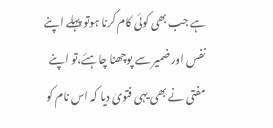ہے جب بھی کوئی کام کرنا ہوتو پہلے اپنے نفس اور ضمیر سے پوچھنا چاہئے،تو اپنے مفتی نے بھی یہی فتویٰ دیا کہ اس نام کو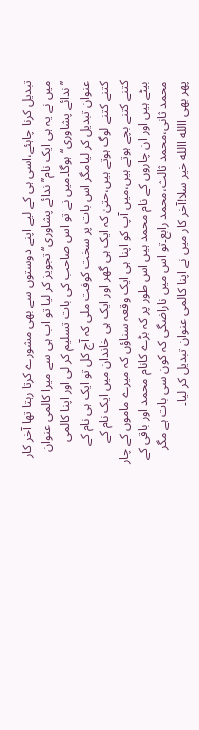تبدیل کرنا چاہئے،اسی ہی کے لیے اپنے دوستوں سے بھی مشورے کرتا رہتا تھا آخر کار میں نے یہ ہی ایک نام’’ندائے پشاوری‘‘تجویز کر لیا تو اب ہی سے میرا کالمی عنوان ’’ندائے پشاوری‘‘ ہوگا۔میں نے تو اس صاحب کی بات تسلیم کر لی اور اپنا کالمی عنوان تبدیل کر لیامگر اس بات پر سخت کوفت ملی کہ آج کل تو ایک ہی نام کے کتنے کتنے لوگ ہوتے ہیں،حتیٰ کہ ایک ہی گھر اور ایک ہی خاندان میں ایک نام کے کتنے کتنے بچے ہوتے ہیں،میں آپ کو اپنا ہی ایک وقعہ سناؤں کہ میرے ماموں کے چار بیٹے ہیں اور ان چاروں کے نام محمد ہیں اس طور پر کہ بڑے کانام محمد اور باقی کے محمد ثانی،محمد ثالث،محمد رابع۔تو اس میں ناراضگی کہ کون سی بات ہے مگر پھر بھی االله االله خیر سلا!آخر کار میں نے اپنا کالمی عنوان تبدیل کر لیا۔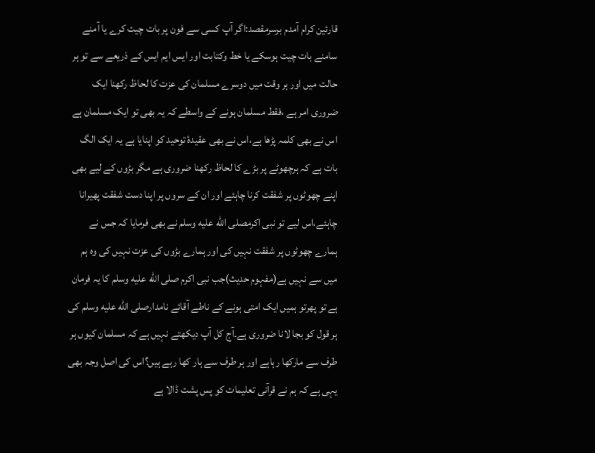قارئین کرام آمدم برسرمقصد:اگر آپ کسی سے فون پر بات چیت کرے یا آمنے سامنے بات چیت ہوسکے یا خط وکتابت اور ایس ایم ایس کے ذریعے سے تو ہر حالت میں اور ہر وقت میں دوسرے مسلمان کی عزت کا لحاظ رکھنا ایک ضروری امر ہے ،فقط مسلمان ہونے کے واسطے کہ یہ بھی تو ایک مسلمان ہے اس نے بھی کلمہ پڑھا ہے،اس نے بھی عقیدۂ توحید کو اپنایا ہے یہ ایک الگ بات ہے کہ ہرچھوٹے پر بڑے کا لحاظ رکھنا ضروری ہے مگر بڑوں کے لیے بھی اپنے چھوٹوں پر شفقت کرنا چاہئے اور ان کے سروں پر اپنا دست شفقت پھیرانا چاہئے،اس لیے تو نبی اکرمصلى الله عليه وسلم نے بھی فرمایا کہ جس نے ہمارے چھوٹوں پر شفقت نہیں کی اور ہمارے بڑوں کی عزت نہیں کی وہ ہم میں سے نہیں ہے(مفہوم حدیث)جب نبی اکرم صلى الله عليه وسلم کا یہ فرمان ہے تو پھرتو ہمیں ایک امتی ہونے کے ناطے آقائے نامدارصلى الله عليه وسلم کی ہر قول کو بجا لانا ضروری ہے۔آج کل آپ دیکھتے نہیں ہے کہ مسلمان کیوں ہر طرف سے مارکھا رہاہے اور ہر طرف سے ہار کھا رہے ہیں؟اس کی اصل وجہ بھی یہی ہے کہ ہم نے قرآنی تعلیمات کو پس پشت ڈالا ہے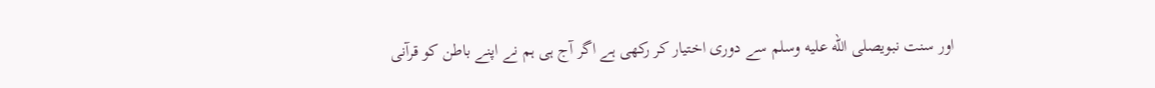اور سنت نبویصلى الله عليه وسلم سے دوری اختیار کر رکھی ہے اگر آج ہی ہم نے اپنے باطن کو قرآنی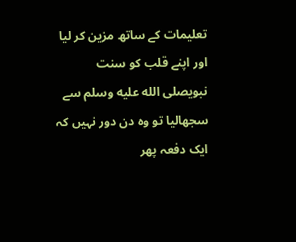تعلیمات کے ساتھ مزین کر لیا اور اپنے قلب کو سنت نبویصلى الله عليه وسلم سے سجھالیا تو وہ دن دور نہیں کہ ایک دفعہ پھر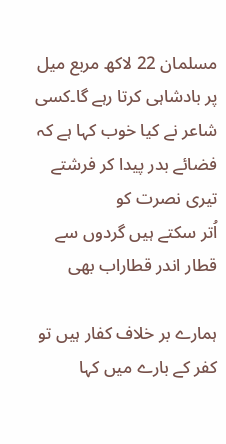مسلمان 22 لاکھ مربع میل پر بادشاہی کرتا رہے گا۔کسی شاعر نے کیا خوب کہا ہے کہ
فضائے بدر پیدا کر فرشتے تیری نصرت کو
اُتر سکتے ہیں گردوں سے قطار اندر قطاراب بھی

ہمارے بر خلاف کفار ہیں تو کفر کے بارے میں کہا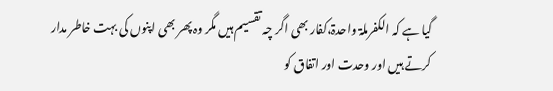گیا ہے کہ الکفرملۃ واحدۃ،کفار بھی اگر چہ تقسیم ہیں مگر وہ پھر بھی اپنوں کی بہت خاطر مدار کرتے ہیں اور وحدت اور اتفاق کو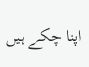اپنا چکے ہیں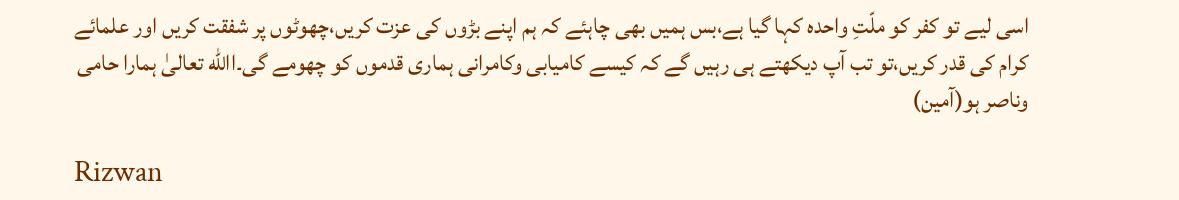اسی لیے تو کفر کو ملّتِ واحدہ کہا گیا ہے،بس ہمیں بھی چاہئے کہ ہم اپنے بڑوں کی عزت کریں،چھوٹوں پر شفقت کریں اور علمائے کرام کی قدر کریں،تو تب آپ دیکھتے ہی رہیں گے کہ کیسے کامیابی وکامرانی ہماری قدموں کو چھومے گی۔االله تعالیٰ ہمارا حامی وناصر ہو(آمین)

Rizwan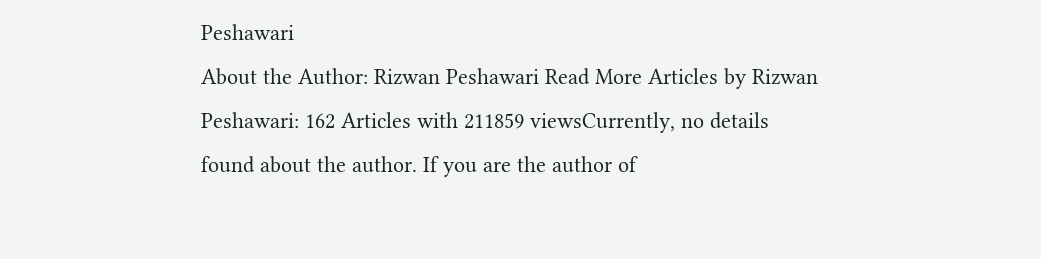Peshawari
About the Author: Rizwan Peshawari Read More Articles by Rizwan Peshawari: 162 Articles with 211859 viewsCurrently, no details found about the author. If you are the author of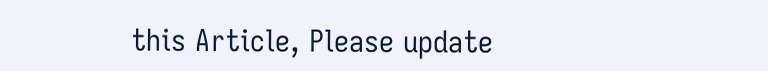this Article, Please update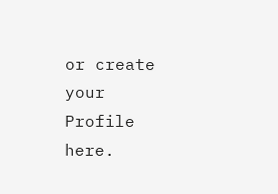or create your Profile here.